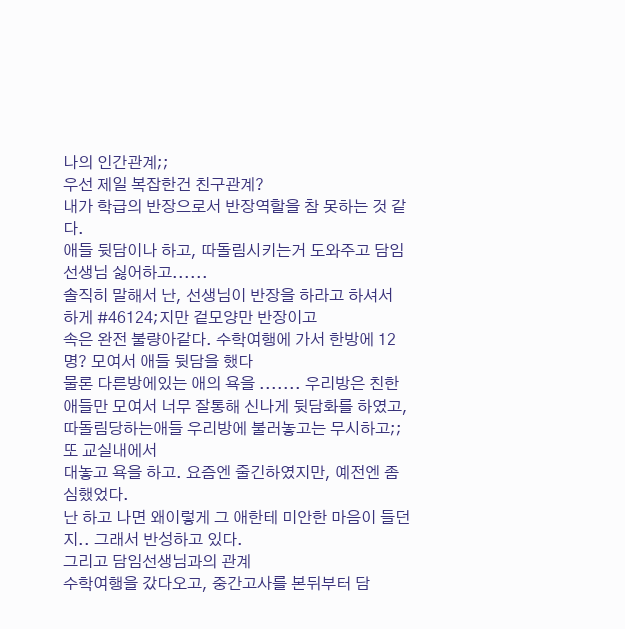나의 인간관계;;
우선 제일 복잡한건 친구관계?
내가 학급의 반장으로서 반장역할을 참 못하는 것 같다.
애들 뒷담이나 하고, 따돌림시키는거 도와주고 담임선생님 싫어하고......
솔직히 말해서 난, 선생님이 반장을 하라고 하셔서 하게 #46124;지만 겉모양만 반장이고
속은 완전 불량아같다. 수학여행에 가서 한방에 12명? 모여서 애들 뒷담을 했다
물론 다른방에있는 애의 욕을 ....... 우리방은 친한애들만 모여서 너무 잘통해 신나게 뒷담화를 하였고, 따돌림당하는애들 우리방에 불러놓고는 무시하고;; 또 교실내에서
대놓고 욕을 하고. 요즘엔 줄긴하였지만, 예전엔 좀 심했었다.
난 하고 나면 왜이렇게 그 애한테 미안한 마음이 들던지.. 그래서 반성하고 있다.
그리고 담임선생님과의 관계
수학여행을 갔다오고, 중간고사를 본뒤부터 담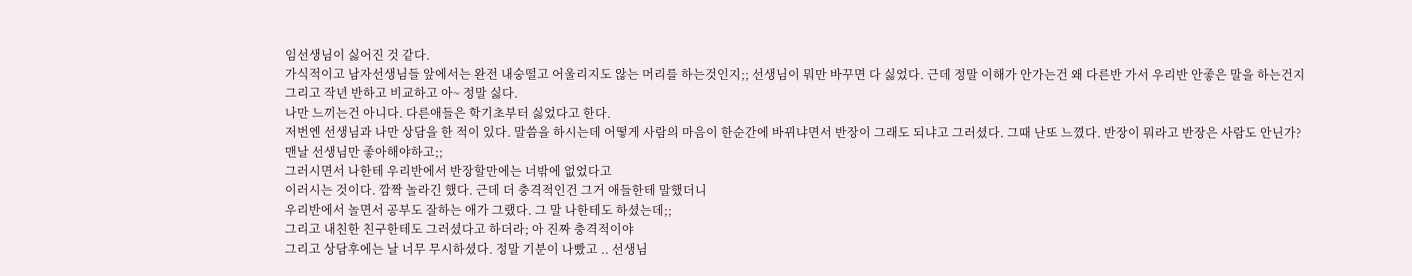임선생님이 싫어진 것 같다.
가식적이고 남자선생님들 앞에서는 완전 내숭떨고 어울리지도 않는 머리를 하는것인지;; 선생님이 뭐만 바꾸면 다 싫었다. 근데 정말 이해가 안가는건 왜 다른반 가서 우리반 안좋은 말을 하는건지 그리고 작년 반하고 비교하고 아~ 정말 싫다.
나만 느끼는건 아니다. 다른애들은 학기초부터 싫었다고 한다.
저번엔 선생님과 나만 상담을 한 적이 있다. 말씀을 하시는데 어떻게 사람의 마음이 한순간에 바뀌냐면서 반장이 그래도 되냐고 그러셨다. 그때 난또 느꼈다. 반장이 뭐라고 반장은 사람도 안닌가? 맨날 선생님만 좋아해야하고;;
그러시면서 나한테 우리반에서 반장할만에는 너밖에 없었다고
이러시는 것이다. 깜짝 놀라긴 했다. 근데 더 충격적인건 그거 애들한테 말했더니
우리반에서 놀면서 공부도 잘하는 애가 그랬다. 그 말 나한테도 하셨는데;;
그리고 내친한 친구한테도 그러셨다고 하더라; 아 진짜 충격적이야
그리고 상담후에는 날 너무 무시하셨다. 정말 기분이 나빴고 .. 선생님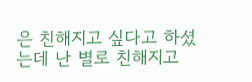은 친해지고 싶다고 하셨는데 난 별로 친해지고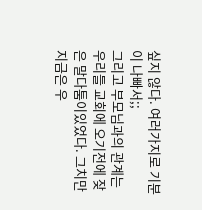싶지 않다. 여러가지로 기분이 나빠서;;
그리고 부모님과의 관계는
우리들 교회에 오기전에 잦은 말다툼이있었다. 그치만 지금은 우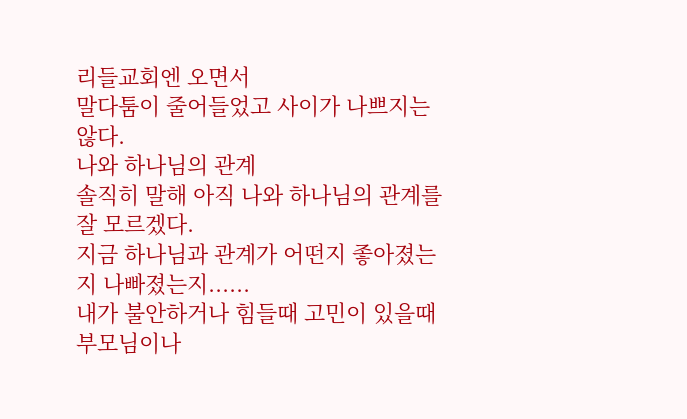리들교회엔 오면서
말다툼이 줄어들었고 사이가 나쁘지는 않다.
나와 하나님의 관계
솔직히 말해 아직 나와 하나님의 관계를 잘 모르겠다.
지금 하나님과 관계가 어떤지 좋아졌는지 나빠졌는지......
내가 불안하거나 힘들때 고민이 있을때 부모님이나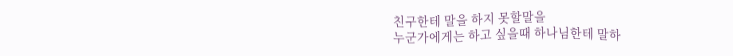친구한테 말을 하지 못할말을
누군가에게는 하고 싶을때 하나님한테 말하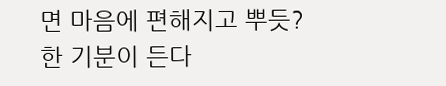면 마음에 편해지고 뿌듯? 한 기분이 든다